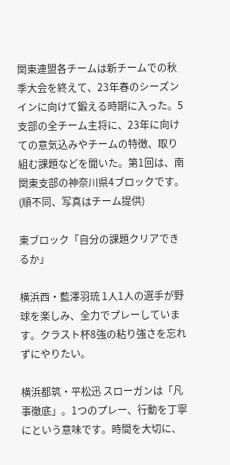関東連盟各チームは新チームでの秋季大会を終えて、23年春のシーズンインに向けて鍛える時期に入った。5支部の全チーム主将に、23年に向けての意気込みやチームの特徴、取り組む課題などを聞いた。第1回は、南関東支部の神奈川県4ブロックです。(順不同、写真はチーム提供)

東ブロック「自分の課題クリアできるか」

横浜西・藍澤羽琉 1人1人の選手が野球を楽しみ、全力でプレーしています。クラスト杯8強の粘り強さを忘れずにやりたい。

横浜都筑・平松迅 スローガンは「凡事徹底」。1つのプレー、行動を丁寧にという意味です。時間を大切に、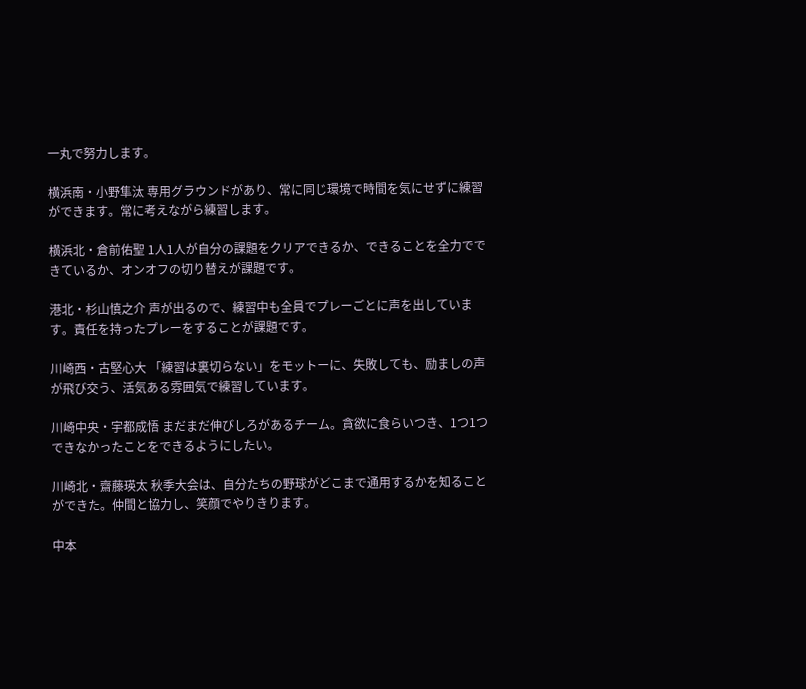一丸で努力します。

横浜南・小野隼汰 専用グラウンドがあり、常に同じ環境で時間を気にせずに練習ができます。常に考えながら練習します。

横浜北・倉前佑聖 1人1人が自分の課題をクリアできるか、できることを全力でできているか、オンオフの切り替えが課題です。

港北・杉山慎之介 声が出るので、練習中も全員でプレーごとに声を出しています。責任を持ったプレーをすることが課題です。

川崎西・古堅心大 「練習は裏切らない」をモットーに、失敗しても、励ましの声が飛び交う、活気ある雰囲気で練習しています。

川崎中央・宇都成悟 まだまだ伸びしろがあるチーム。貪欲に食らいつき、1つ1つできなかったことをできるようにしたい。

川崎北・齋藤瑛太 秋季大会は、自分たちの野球がどこまで通用するかを知ることができた。仲間と協力し、笑顔でやりきります。

中本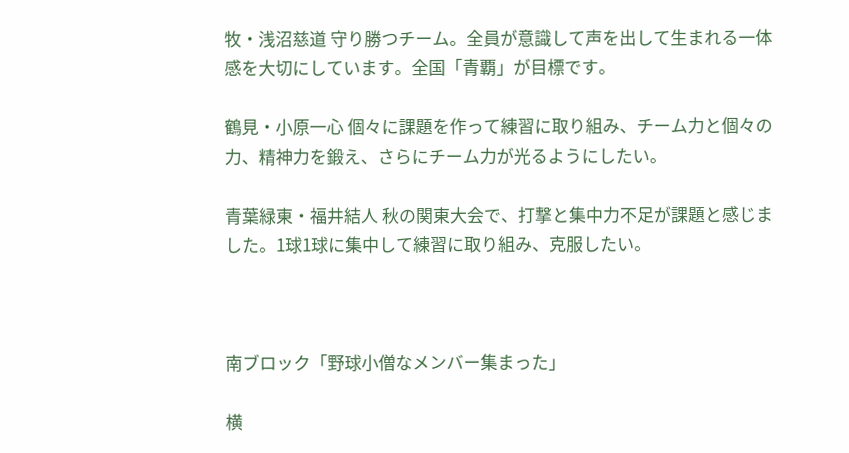牧・浅沼慈道 守り勝つチーム。全員が意識して声を出して生まれる一体感を大切にしています。全国「青覇」が目標です。

鶴見・小原一心 個々に課題を作って練習に取り組み、チーム力と個々の力、精神力を鍛え、さらにチーム力が光るようにしたい。

青葉緑東・福井結人 秋の関東大会で、打撃と集中力不足が課題と感じました。1球1球に集中して練習に取り組み、克服したい。



南ブロック「野球小僧なメンバー集まった」

横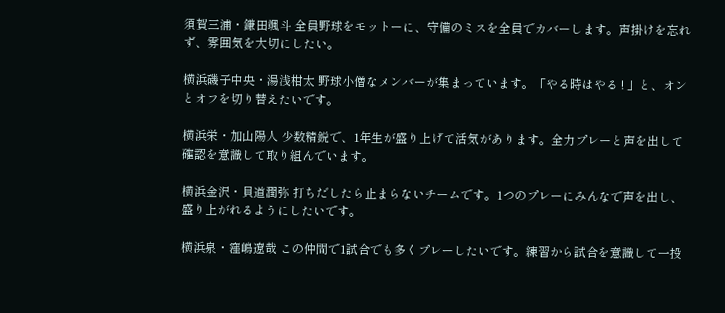須賀三浦・鎌田颯斗 全員野球をモットーに、守備のミスを全員でカバーします。声掛けを忘れず、雰囲気を大切にしたい。

横浜磯子中央・湯浅柑太 野球小僧なメンバーが集まっています。「やる時はやる ! 」と、オンとオフを切り替えたいです。

横浜栄・加山陽人 少数精鋭で、1年生が盛り上げて活気があります。全力プレーと声を出して確認を意識して取り組んでいます。

横浜金沢・貝道潤弥 打ちだしたら止まらないチームです。1つのプレーにみんなで声を出し、盛り上がれるようにしたいです。

横浜泉・窪嶋遼哉 この仲間で1試合でも多くプレーしたいです。練習から試合を意識して一投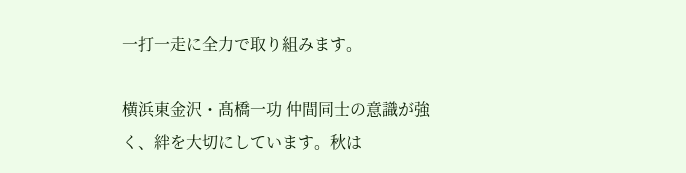一打一走に全力で取り組みます。

横浜東金沢・髙橋一功 仲間同士の意識が強く、絆を大切にしています。秋は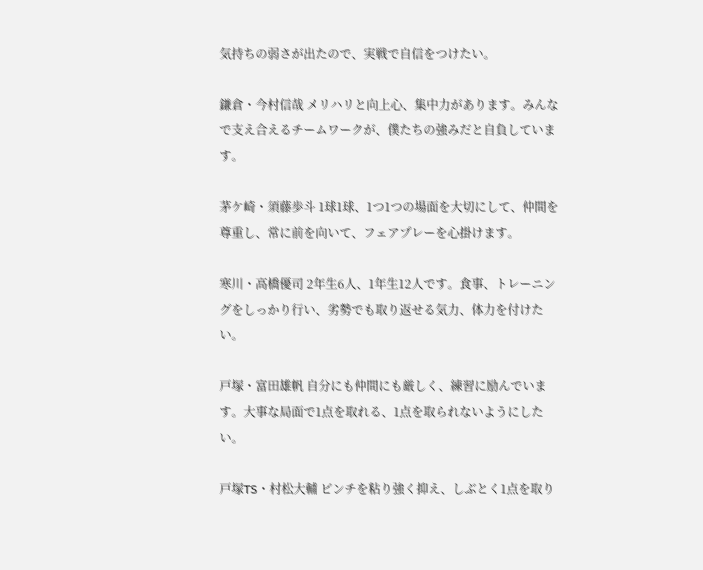気持ちの弱さが出たので、実戦で自信をつけたい。

鎌倉・今村信哉 メリハリと向上心、集中力があります。みんなで支え合えるチームワークが、僕たちの強みだと自負しています。

茅ケ崎・須藤歩斗 1球1球、1つ1つの場面を大切にして、仲間を尊重し、常に前を向いて、フェアプレーを心掛けます。

寒川・高橋優司 2年生6人、1年生12人です。食事、トレーニングをしっかり行い、劣勢でも取り返せる気力、体力を付けたい。

戸塚・富田雄帆 自分にも仲間にも厳しく、練習に励んでいます。大事な局面で1点を取れる、1点を取られないようにしたい。

戸塚TS・村松大輔 ピンチを粘り強く抑え、しぶとく1点を取り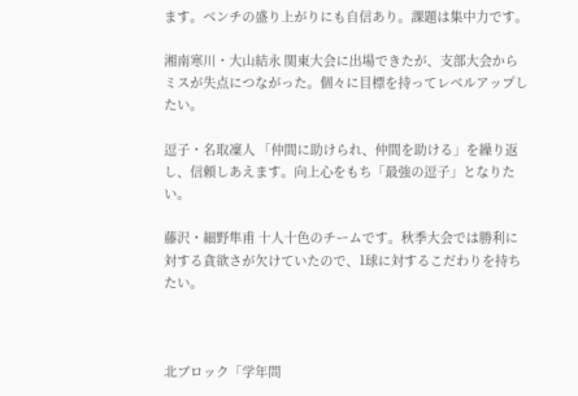ます。ベンチの盛り上がりにも自信あり。課題は集中力です。

湘南寒川・大山結永 関東大会に出場できたが、支部大会からミスが失点につながった。個々に目標を持ってレベルアップしたい。

逗子・名取凜人 「仲間に助けられ、仲間を助ける」を繰り返し、信頼しあえます。向上心をもち「最強の逗子」となりたい。

藤沢・細野隼甫 十人十色のチームです。秋季大会では勝利に対する貪欲さが欠けていたので、1球に対するこだわりを持ちたい。



北ブロック「学年問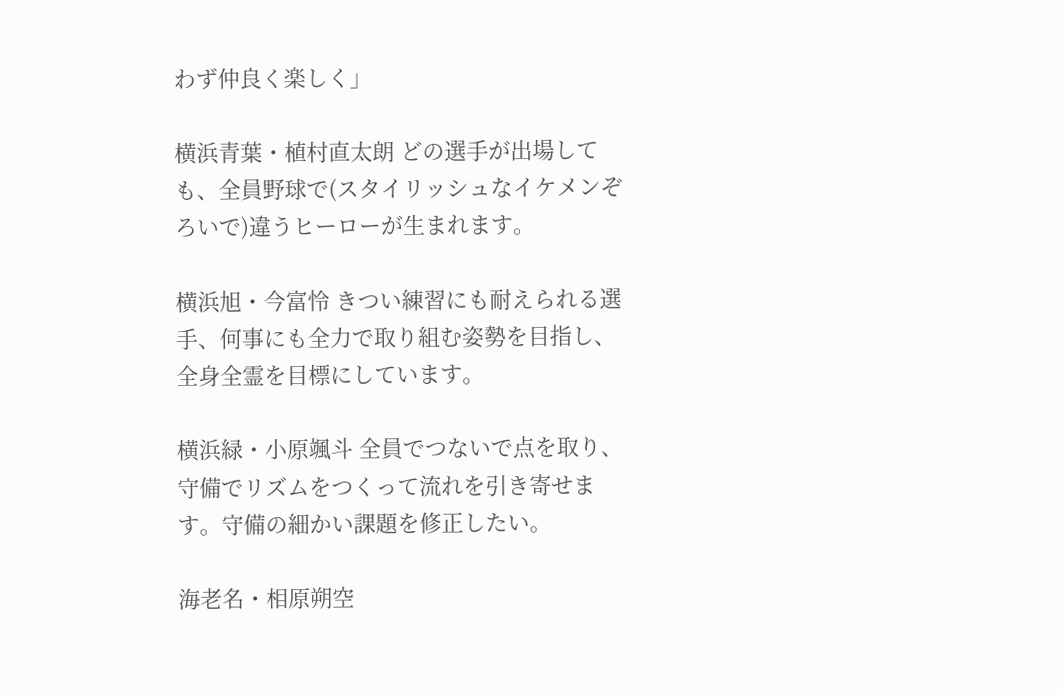わず仲良く楽しく」

横浜青葉・植村直太朗 どの選手が出場しても、全員野球で(スタイリッシュなイケメンぞろいで)違うヒーローが生まれます。

横浜旭・今富怜 きつい練習にも耐えられる選手、何事にも全力で取り組む姿勢を目指し、全身全霊を目標にしています。

横浜緑・小原颯斗 全員でつないで点を取り、守備でリズムをつくって流れを引き寄せます。守備の細かい課題を修正したい。

海老名・相原朔空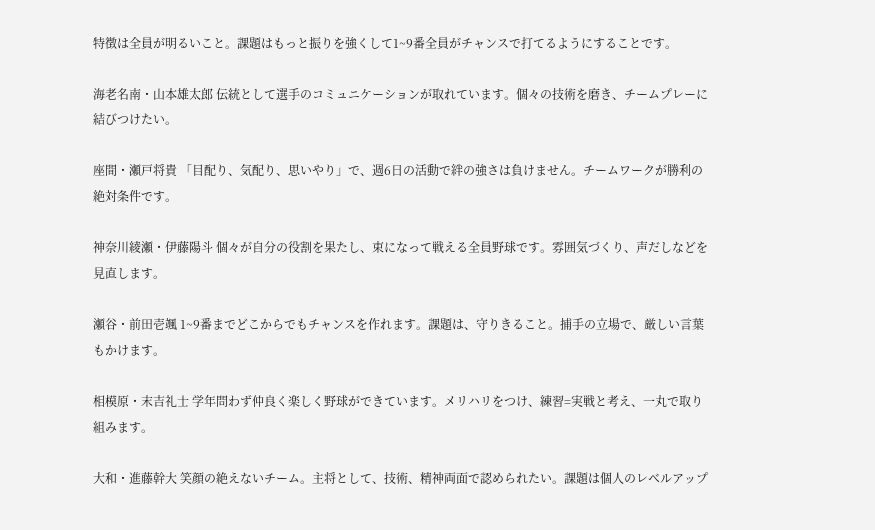特徴は全員が明るいこと。課題はもっと振りを強くして1~9番全員がチャンスで打てるようにすることです。

海老名南・山本雄太郎 伝統として選手のコミュニケーションが取れています。個々の技術を磨き、チームプレーに結びつけたい。

座間・瀬戸将貴 「目配り、気配り、思いやり」で、週6日の活動で絆の強さは負けません。チームワークが勝利の絶対条件です。

神奈川綾瀬・伊藤陽斗 個々が自分の役割を果たし、束になって戦える全員野球です。雰囲気づくり、声だしなどを見直します。

瀬谷・前田壱颯 1~9番までどこからでもチャンスを作れます。課題は、守りきること。捕手の立場で、厳しい言葉もかけます。

相模原・末吉礼士 学年問わず仲良く楽しく野球ができています。メリハリをつけ、練習=実戦と考え、一丸で取り組みます。

大和・進藤幹大 笑顔の絶えないチーム。主将として、技術、精神両面で認められたい。課題は個人のレベルアップ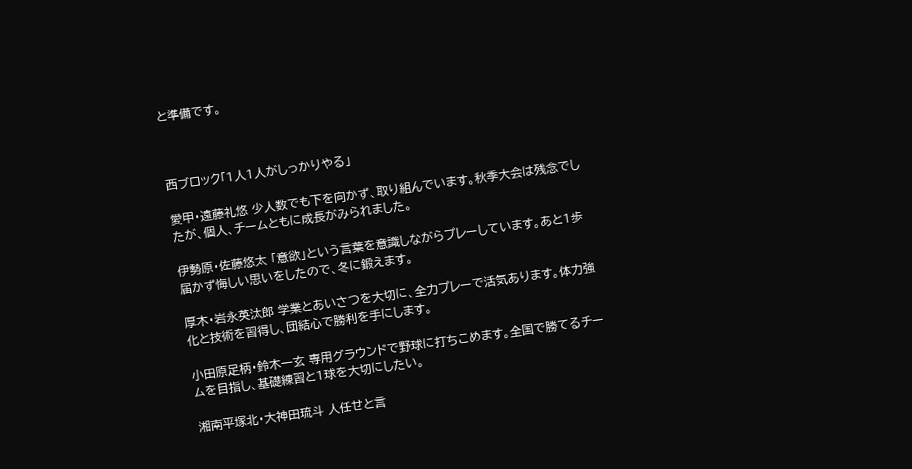と準備です。



西ブロック「1人1人がしっかりやる」

愛甲・遠藤礼悠 少人数でも下を向かず、取り組んでいます。秋季大会は残念でしたが、個人、チームともに成長がみられました。

伊勢原・佐藤悠太 「意欲」という言葉を意識しながらプレーしています。あと1歩届かず悔しい思いをしたので、冬に鍛えます。

厚木・岩永英汰郎 学業とあいさつを大切に、全力プレーで活気あります。体力強化と技術を習得し、団結心で勝利を手にします。

小田原足柄・鈴木一玄 専用グラウンドで野球に打ちこめます。全国で勝てるチームを目指し、基礎練習と1球を大切にしたい。

湘南平塚北・大神田琉斗 人任せと言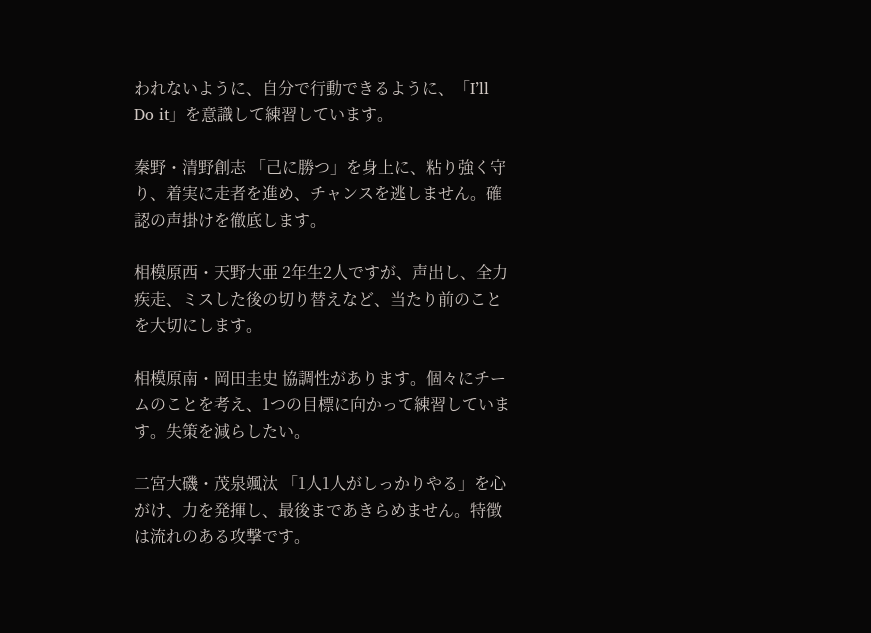われないように、自分で行動できるように、「I’ll Do it」を意識して練習しています。

秦野・清野創志 「己に勝つ」を身上に、粘り強く守り、着実に走者を進め、チャンスを逃しません。確認の声掛けを徹底します。

相模原西・天野大亜 2年生2人ですが、声出し、全力疾走、ミスした後の切り替えなど、当たり前のことを大切にします。

相模原南・岡田圭史 協調性があります。個々にチームのことを考え、1つの目標に向かって練習しています。失策を減らしたい。

二宮大磯・茂泉颯汰 「1人1人がしっかりやる」を心がけ、力を発揮し、最後まであきらめません。特徴は流れのある攻撃です。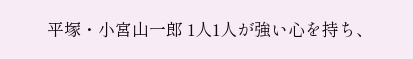平塚・小宮山一郎 1人1人が強い心を持ち、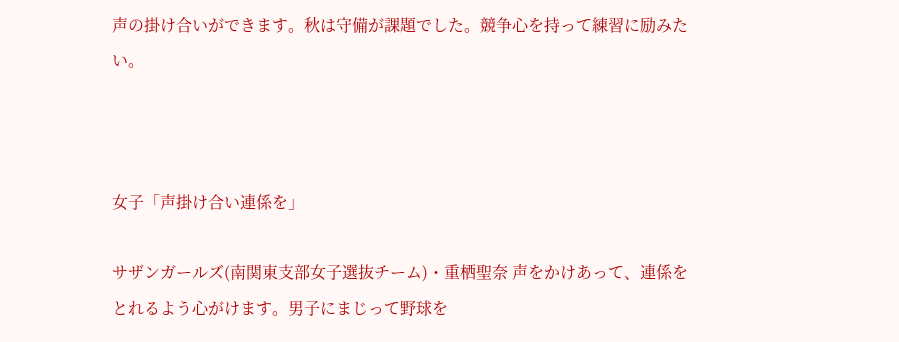声の掛け合いができます。秋は守備が課題でした。競争心を持って練習に励みたい。



女子「声掛け合い連係を」

サザンガールズ(南関東支部女子選抜チーム)・重栖聖奈 声をかけあって、連係をとれるよう心がけます。男子にまじって野球を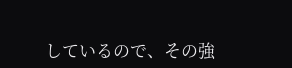しているので、その強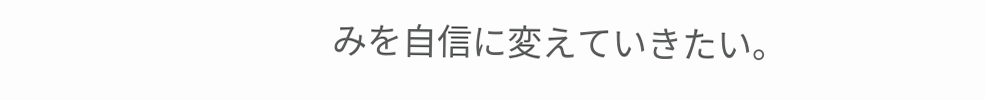みを自信に変えていきたい。